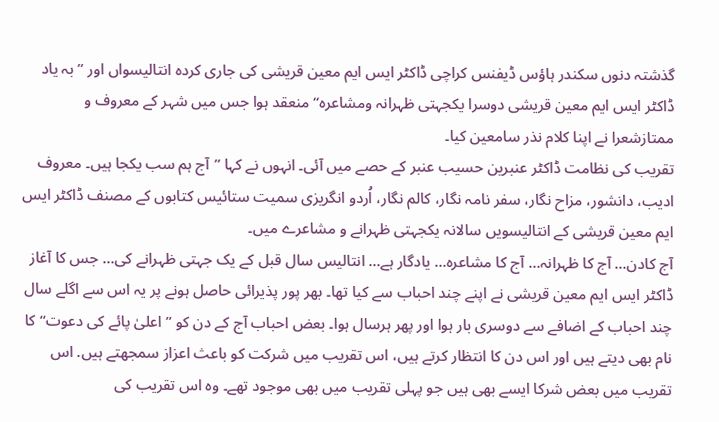گذشتہ دنوں سکندر ہاؤس ڈیفنس کراچی ڈاکٹر ایس ایم معین قریشی کی جاری کردہ انتالیسواں اور ’’بہ یاد ڈاکٹر ایس ایم معین قریشی دوسرا یکجہتی ظہرانہ ومشاعرہ‘‘ منعقد ہوا جس میں شہر کے معروف و ممتازشعرا نے اپنا کلام نذر سامعین کیا۔
تقریب کی نظامت ڈاکٹر عنبرین حسیب عنبر کے حصے میں آئی۔ انہوں نے کہا ’’آج ہم سب یکجا ہیں۔ معروف ادیب، دانشور، مزاح نگار، سفر نامہ نگار، کالم نگار، اُردو انگریزی سمیت ستائیس کتابوں کے مصنف ڈاکٹر ایس ایم معین قریشی کے انتالیسویں سالانہ یکجہتی ظہرانے و مشاعرے میں۔
آج کادن… آج کا ظہرانہ… آج کا مشاعرہ… یادگار ہے… انتالیس سال قبل کے یک جہتی ظہرانے کی… جس کا آغاز ڈاکٹر ایس ایم معین قریشی نے اپنے چند احباب سے کیا تھا۔ بھر پور پذیرائی حاصل ہونے پر یہ اس سے اگلے سال چند احباب کے اضافے سے دوسری بار ہوا اور پھر ہرسال ہوا۔ بعض احباب آج کے دن کو ’’اعلیٰ پائے کی دعوت‘‘ کا نام بھی دیتے ہیں اور اس دن کا انتظار کرتے ہیں، اس تقریب میں شرکت کو باعث اعزاز سمجھتے ہیں. اس تقریب میں بعض شرکا ایسے بھی ہیں جو پہلی تقریب میں بھی موجود تھے۔ وہ اس تقریب کی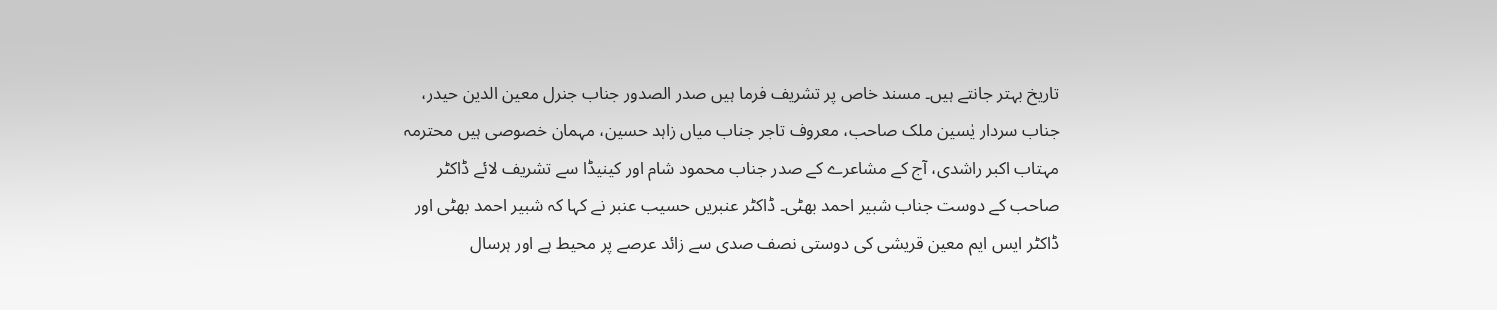تاریخ بہتر جانتے ہیں۔ مسند خاص پر تشریف فرما ہیں صدر الصدور جناب جنرل معین الدین حیدر، جناب سردار یٰسین ملک صاحب، معروف تاجر جناب میاں زاہد حسین، مہمان خصوصی ہیں محترمہ مہتاب اکبر راشدی، آج کے مشاعرے کے صدر جناب محمود شام اور کینیڈا سے تشریف لائے ڈاکٹر صاحب کے دوست جناب شبیر احمد بھٹی۔ ڈاکٹر عنبریں حسیب عنبر نے کہا کہ شبیر احمد بھٹی اور ڈاکٹر ایس ایم معین قریشی کی دوستی نصف صدی سے زائد عرصے پر محیط ہے اور ہرسال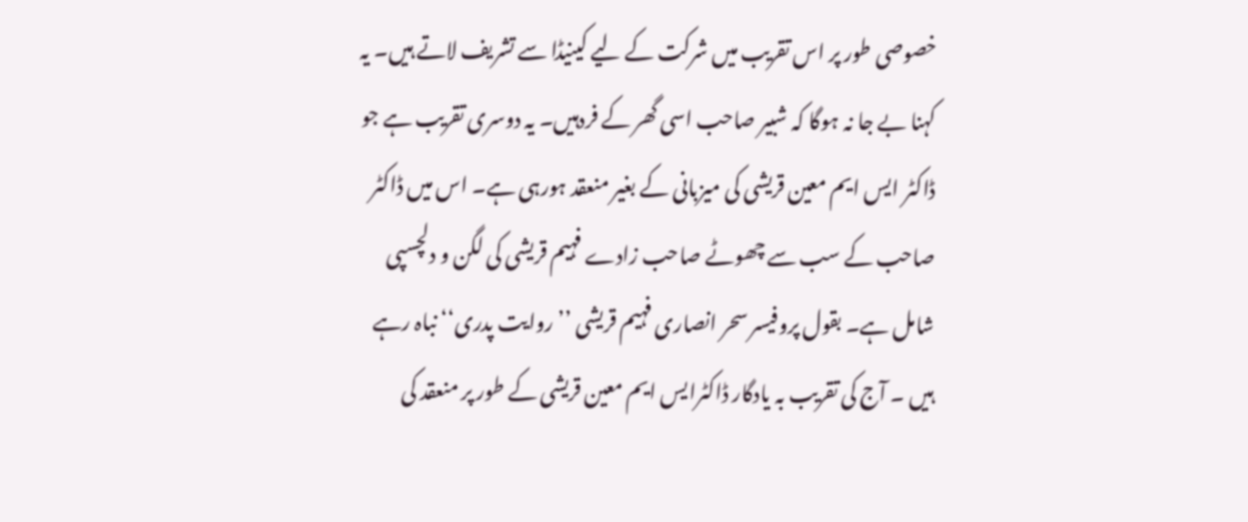خصوصی طور پر اس تقریب میں شرکت کے لیے کینیڈا سے تشریف لاتے ہیں۔ یہ کہنا بے جا نہ ہوگا کہ شبیر صاحب اسی گھر کے فردہیں۔ یہ دوسری تقریب ہے جو ڈاکٹر ایس ایم معین قریشی کی میزبانی کے بغیر منعقد ہورہی ہے۔ اس میں ڈاکٹر صاحب کے سب سے چھوٹے صاحب زادے فہیم قریشی کی لگن و دلچسپی شامل ہے۔ بقول پروفیسر سحر انصاری فہیم قریشی ’’روایت پدری‘‘ نباہ رہے ہیں ۔ آج کی تقریب بہ یادگار ڈاکٹرایس ایم معین قریشی کے طور پر منعقد کی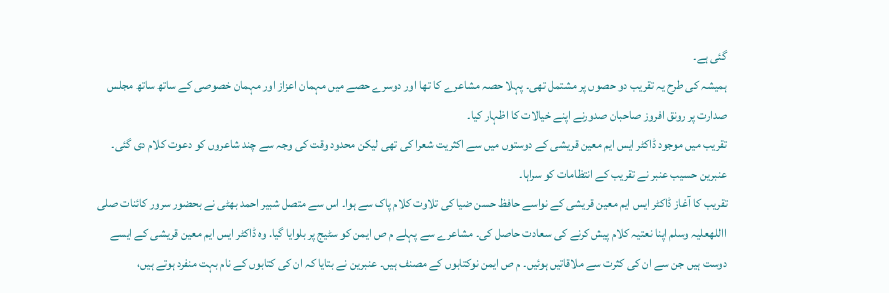گئی ہے۔
ہمیشہ کی طرح یہ تقریب دو حصوں پر مشتمل تھی۔ پہلا حصہ مشاعرے کا تھا اور دوسرے حصے میں مہمان اعزاز اور مہمان خصوصی کے ساتھ ساتھ مجلس صدارت پر رونق افروز صاحبان صدورنے اپنے خیالات کا اظہار کیا۔
تقریب میں موجود ڈاکٹر ایس ایم معین قریشی کے دوستوں میں سے اکثریت شعرا کی تھی لیکن محدود وقت کی وجہ سے چند شاعروں کو دعوت کلام دی گئی۔ عنبرین حسیب عنبر نے تقریب کے انتظامات کو سراہا۔
تقریب کا آغاز ڈاکٹر ایس ایم معین قریشی کے نواسے حافظ حسن ضیا کی تلاوت کلام پاک سے ہوا۔ اس سے متصل شبیر احمد بھٹی نے بحضور سرور کائنات صلی االلهعلیہ وسلم اپنا نعتیہ کلام پیش کرنے کی سعادت حاصل کی۔ مشاعرے سے پہلے م ص ایمن کو سٹیج پر بلوایا گیا. وہ ڈاکٹر ایس ایم معین قریشی کے ایسے دوست ہیں جن سے ان کی کثرت سے ملاقاتیں ہوئیں۔ م ص ایمن نوکتابوں کے مصنف ہیں۔ عنبرین نے بتایا کہ ان کی کتابوں کے نام بہت منفرد ہوتے ہیں،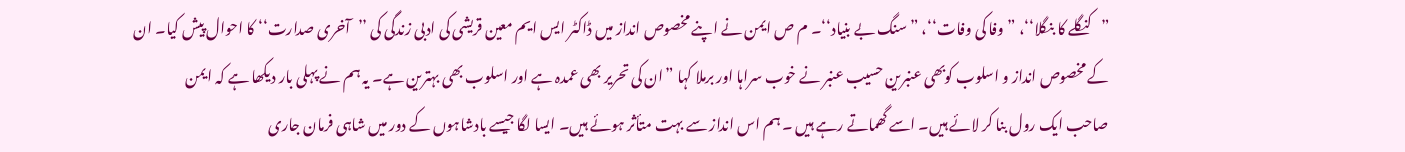”کنگلے کا بنگلا‘‘، ”وفا کی وفات‘‘، ”سنگ بے بنیاد‘‘۔ م ص ایمن نے اپنے مخصوص انداز میں ڈاکٹر ایس ایم معین قریشی کی ادبی زندگی کی ’’آخری صدارت‘‘ کا احوال پیش کیا۔ ان کے مخصوص انداز و اسلوب کوبھی عنبرین حسیب عنبر نے خوب سراہا اور برملا کہا ”ان کی تحریر بھی عمدہ ہے اور اسلوب بھی بہترین ہے۔ یہ ہم نے پہلی بار دیکھا ہے کہ ایمن صاحب ایک رول بنا کر لائے ہیں۔ اسے گھماتے رہے ہیں ۔ ہم اس انداز سے بہت متأثر ہوئے ہیں۔ ایسا لگا جیسے بادشاہوں کے دور میں شاہی فرمان جاری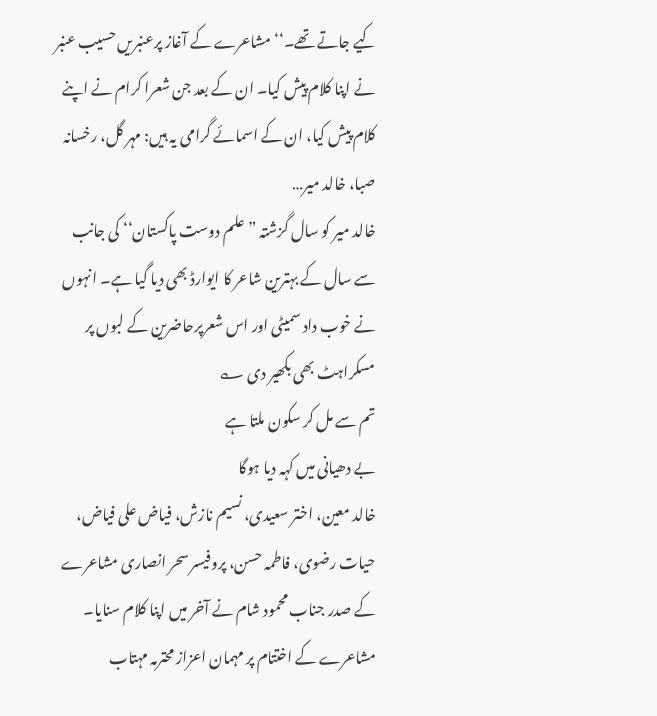کیے جاتے تھے۔‘‘ مشاعرے کے آغاز پرعنبریں حسیب عنبر نے اپنا کلام پیش کیا۔ ان کے بعد جن شعرا کرام نے اپنے کلام پیش کیا، ان کے اسمائے گرامی یہ ہیں: مہر گل، رخسانہ صبا، خالد میر…
خالد میر کو سال گزشتہ ”علم دوست پاکستان‘‘ کی جانب سے سال کے بہترین شاعر کا ایوارڈ بھی دیا گیا ہے۔ انہوں نے خوب داد سمیٹی اور اس شعرپرحاضرین کے لبوں پر مسکراہٹ بھی بکھیر دی ؎
تم سے مل کر سکون ملتا ہے
بے دھیانی میں کہہ دیا ہوگا
خالد معین، اختر سعیدی، نسیم نازش، فیاض علی فیاض، حیات رضوی، فاطمہ حسن، پروفیسر سحر انصاری مشاعرے کے صدر جناب محمود شام نے آخر میں اپنا کلام سنایا۔
مشاعرے کے اختتام پر مہمان اعزاز محترمہ مہتاب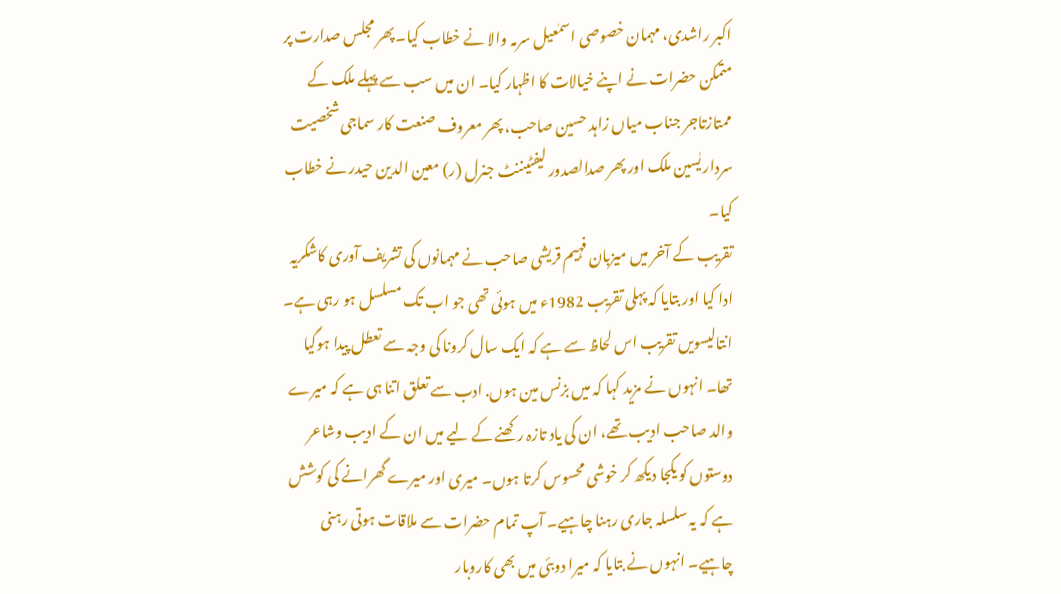اکبر راشدی، مہمان خصوصی اسمٰعیل سرمہ والا نے خطاب کیا۔ پھر مجلس صدارت پر متمکن حضرات نے اپنے خیالات کا اظہار کیا۔ ان میں سب سے پہلے ملک کے ممتازتاجر جناب میاں زاہد حسین صاحب، پھر معروف صنعت کار سماجی شخصیت سردار یٰسین ملک اور پھر صدالصدور لیفٹیننٹ جنرل (ر) معین الدین حیدر نے خطاب کیا۔
تقریب کے آخر میں میزبان فہیم قریشی صاحب نے مہمانوں کی تشریف آوری کاشکریہ ادا کیا اور بتایا کہ پہلی تقریب 1982ء میں ہوئی تھی جو اب تک مسلسل ہو رہی ہے۔ انتالیسویں تقریب اس لحاظ سے ہے کہ ایک سال کرونا کی وجہ سے تعطل پیدا ہوگیا تھا۔ انہوں نے مزید کہا کہ میں بزنس مین ہوں. ادب سے تعلق اتنا ہی ہے کہ میرے والد صاحب ادیب تھے، ان کی یاد تازہ رکھنے کے لیے میں ان کے ادیب وشاعر دوستوں کو یکجا دیکھ کر خوشی محسوس کرتا ہوں۔ میری اور میرے گھرانے کی کوشش ہے کہ یہ سلسلہ جاری رہنا چاہیے۔ آپ تمام حضرات سے ملاقات ہوتی رہنی چاہیے۔ انہوں نے بتایا کہ میرا دوبئی میں بھی کاروبار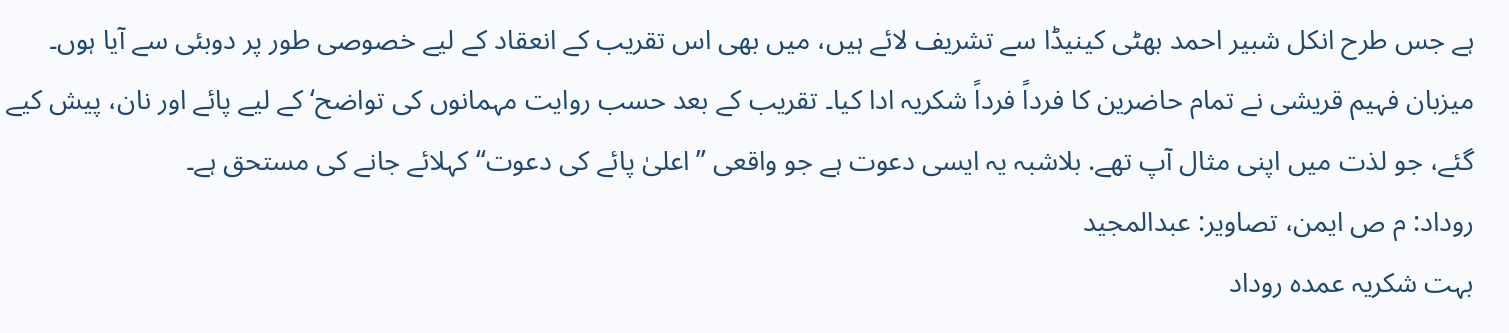ہے جس طرح انکل شبیر احمد بھٹی کینیڈا سے تشریف لائے ہیں، میں بھی اس تقریب کے انعقاد کے لیے خصوصی طور پر دوبئی سے آیا ہوں۔ میزبان فہیم قریشی نے تمام حاضرین کا فرداً فرداً شکریہ ادا کیا۔ تقریب کے بعد حسب روایت مہمانوں کی تواضح‘ کے لیے پائے اور نان، پیش کیے گئے، جو لذت میں اپنی مثال آپ تھے. بلاشبہ یہ ایسی دعوت ہے جو واقعی ”اعلیٰ پائے کی دعوت‘‘ کہلائے جانے کی مستحق ہے۔
روداد: م ص ایمن، تصاویر: عبدالمجید
بہت شکریہ عمدہ روداد